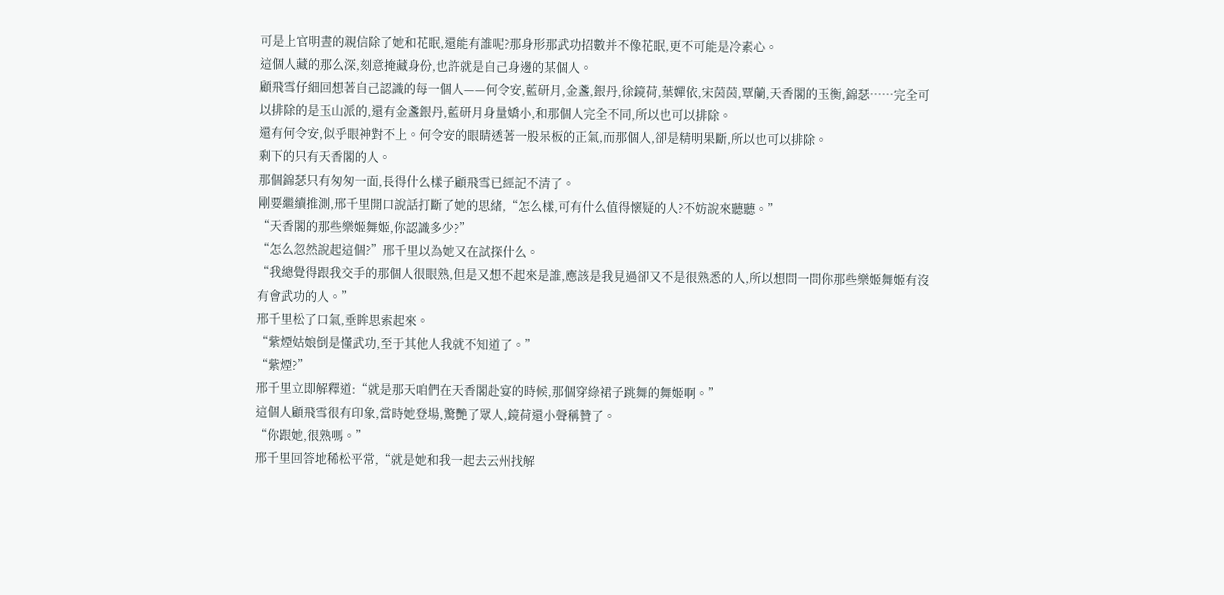可是上官明晝的親信除了她和花眠,還能有誰呢?那身形那武功招數并不像花眠,更不可能是冷素心。
這個人藏的那么深,刻意掩藏身份,也許就是自己身邊的某個人。
顧飛雪仔細回想著自己認識的每一個人——何令安,藍研月,金盞,銀丹,徐鏡荷,葉嬋依,宋茵茵,覃蘭,天香閣的玉衡,錦瑟……完全可以排除的是玉山派的,還有金盞銀丹,藍研月身量嬌小,和那個人完全不同,所以也可以排除。
還有何令安,似乎眼神對不上。何令安的眼睛透著一股呆板的正氣,而那個人,卻是精明果斷,所以也可以排除。
剩下的只有天香閣的人。
那個錦瑟只有匆匆一面,長得什么樣子顧飛雪已經記不清了。
剛要繼續推測,邢千里開口說話打斷了她的思緒,“怎么樣,可有什么值得懷疑的人?不妨說來聽聽。”
“天香閣的那些樂姬舞姬,你認識多少?”
“怎么忽然說起這個?”邢千里以為她又在試探什么。
“我總覺得跟我交手的那個人很眼熟,但是又想不起來是誰,應該是我見過卻又不是很熟悉的人,所以想問一問你那些樂姬舞姬有沒有會武功的人。”
邢千里松了口氣,垂眸思索起來。
“紫煙姑娘倒是懂武功,至于其他人我就不知道了。”
“紫煙?”
邢千里立即解釋道:“就是那天咱們在天香閣赴宴的時候,那個穿綠裙子跳舞的舞姬啊。”
這個人顧飛雪很有印象,當時她登場,驚艷了眾人,鏡荷還小聲稱贊了。
“你跟她,很熟嗎。”
邢千里回答地稀松平常,“就是她和我一起去云州找解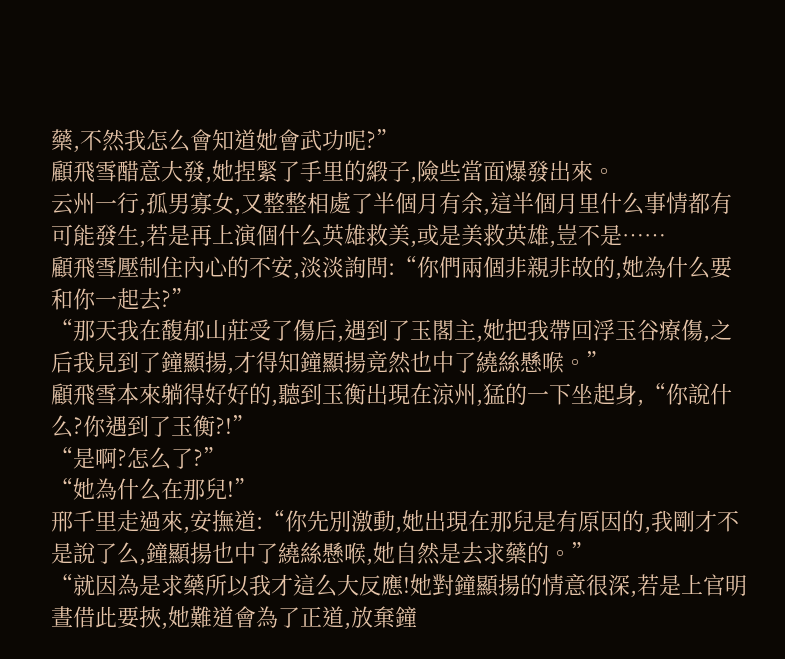藥,不然我怎么會知道她會武功呢?”
顧飛雪醋意大發,她捏緊了手里的緞子,險些當面爆發出來。
云州一行,孤男寡女,又整整相處了半個月有余,這半個月里什么事情都有可能發生,若是再上演個什么英雄救美,或是美救英雄,豈不是……
顧飛雪壓制住內心的不安,淡淡詢問:“你們兩個非親非故的,她為什么要和你一起去?”
“那天我在馥郁山莊受了傷后,遇到了玉閣主,她把我帶回浮玉谷療傷,之后我見到了鐘顯揚,才得知鐘顯揚竟然也中了繞絲懸喉。”
顧飛雪本來躺得好好的,聽到玉衡出現在涼州,猛的一下坐起身,“你說什么?你遇到了玉衡?!”
“是啊?怎么了?”
“她為什么在那兒!”
邢千里走過來,安撫道:“你先別激動,她出現在那兒是有原因的,我剛才不是說了么,鐘顯揚也中了繞絲懸喉,她自然是去求藥的。”
“就因為是求藥所以我才這么大反應!她對鐘顯揚的情意很深,若是上官明晝借此要挾,她難道會為了正道,放棄鐘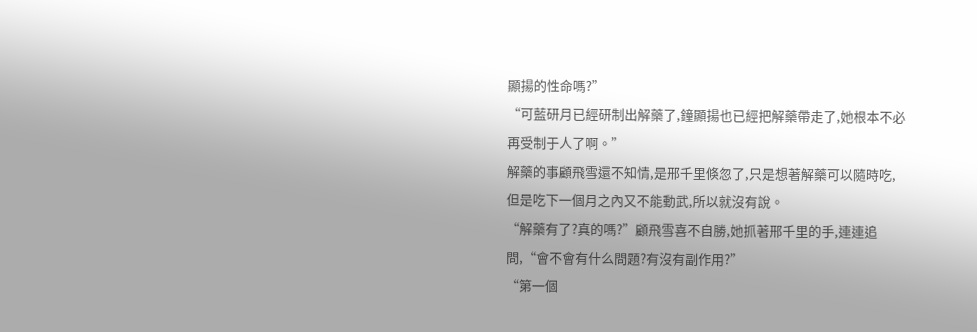顯揚的性命嗎?”
“可藍研月已經研制出解藥了,鐘顯揚也已經把解藥帶走了,她根本不必再受制于人了啊。”
解藥的事顧飛雪還不知情,是邢千里倏忽了,只是想著解藥可以隨時吃,但是吃下一個月之內又不能動武,所以就沒有說。
“解藥有了?真的嗎?”顧飛雪喜不自勝,她抓著邢千里的手,連連追問,“會不會有什么問題?有沒有副作用?”
“第一個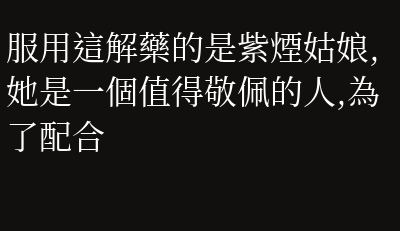服用這解藥的是紫煙姑娘,她是一個值得敬佩的人,為了配合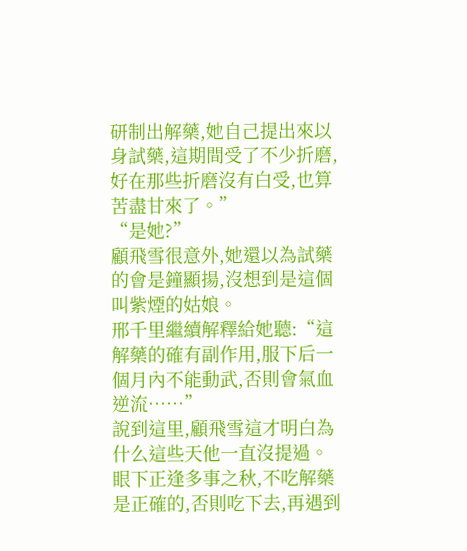研制出解藥,她自己提出來以身試藥,這期間受了不少折磨,好在那些折磨沒有白受,也算苦盡甘來了。”
“是她?”
顧飛雪很意外,她還以為試藥的會是鐘顯揚,沒想到是這個叫紫煙的姑娘。
邢千里繼續解釋給她聽:“這解藥的確有副作用,服下后一個月內不能動武,否則會氣血逆流……”
說到這里,顧飛雪這才明白為什么這些天他一直沒提過。
眼下正逢多事之秋,不吃解藥是正確的,否則吃下去,再遇到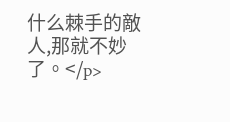什么棘手的敵人,那就不妙了。</p>